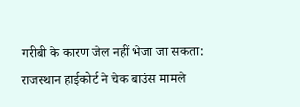गरीबी के कारण जेल नहीं भेजा जा सकता: राजस्थान हाईकोर्ट ने चेक बाउंस मामले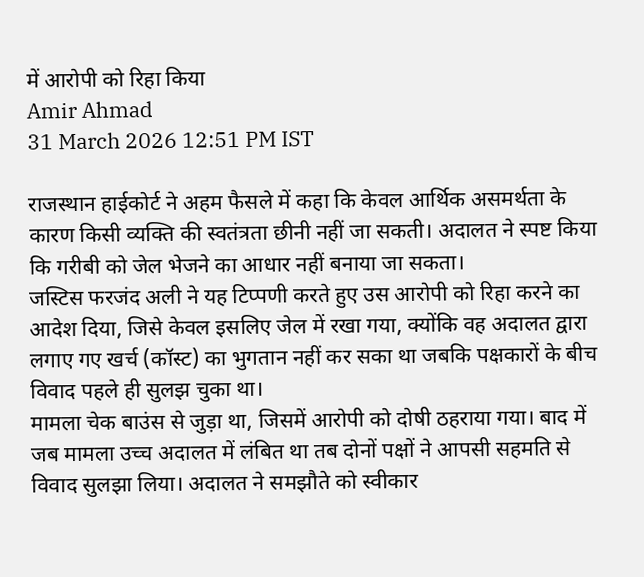में आरोपी को रिहा किया
Amir Ahmad
31 March 2026 12:51 PM IST

राजस्थान हाईकोर्ट ने अहम फैसले में कहा कि केवल आर्थिक असमर्थता के कारण किसी व्यक्ति की स्वतंत्रता छीनी नहीं जा सकती। अदालत ने स्पष्ट किया कि गरीबी को जेल भेजने का आधार नहीं बनाया जा सकता।
जस्टिस फरजंद अली ने यह टिप्पणी करते हुए उस आरोपी को रिहा करने का आदेश दिया, जिसे केवल इसलिए जेल में रखा गया, क्योंकि वह अदालत द्वारा लगाए गए खर्च (कॉस्ट) का भुगतान नहीं कर सका था जबकि पक्षकारों के बीच विवाद पहले ही सुलझ चुका था।
मामला चेक बाउंस से जुड़ा था, जिसमें आरोपी को दोषी ठहराया गया। बाद में जब मामला उच्च अदालत में लंबित था तब दोनों पक्षों ने आपसी सहमति से विवाद सुलझा लिया। अदालत ने समझौते को स्वीकार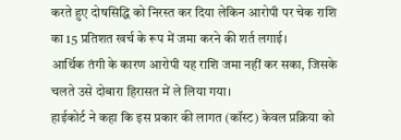करते हुए दोषसिद्धि को निरस्त कर दिया लेकिन आरोपी पर चेक राशि का 15 प्रतिशत खर्च के रूप में जमा करने की शर्त लगाई।
आर्थिक तंगी के कारण आरोपी यह राशि जमा नहीं कर सका, जिसके चलते उसे दोबारा हिरासत में ले लिया गया।
हाईकोर्ट ने कहा कि इस प्रकार की लागत (कॉस्ट) केवल प्रक्रिया को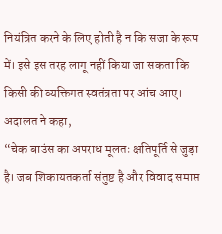नियंत्रित करने के लिए होती है न कि सजा के रूप में। इसे इस तरह लागू नहीं किया जा सकता कि किसी की व्यक्तिगत स्वतंत्रता पर आंच आए।
अदालत ने कहा,
“चेक बाउंस का अपराध मूलतः क्षतिपूर्ति से जुड़ा है। जब शिकायतकर्ता संतुष्ट है और विवाद समाप्त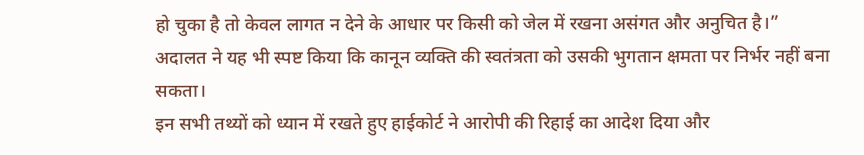हो चुका है तो केवल लागत न देने के आधार पर किसी को जेल में रखना असंगत और अनुचित है।”
अदालत ने यह भी स्पष्ट किया कि कानून व्यक्ति की स्वतंत्रता को उसकी भुगतान क्षमता पर निर्भर नहीं बना सकता।
इन सभी तथ्यों को ध्यान में रखते हुए हाईकोर्ट ने आरोपी की रिहाई का आदेश दिया और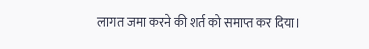लागत जमा करने की शर्त को समाप्त कर दिया।